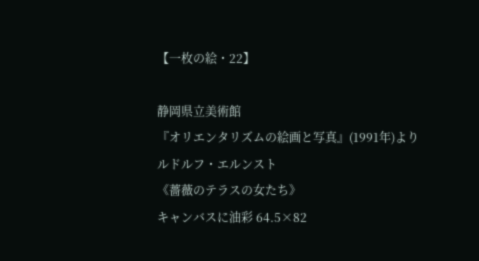【一枚の絵・22】

静岡県立美術館
『オリエンタリズムの絵画と写真』(1991年)より
ルドルフ・エルンスト
《薔薇のテラスの女たち》
キャンバスに油彩 64.5×82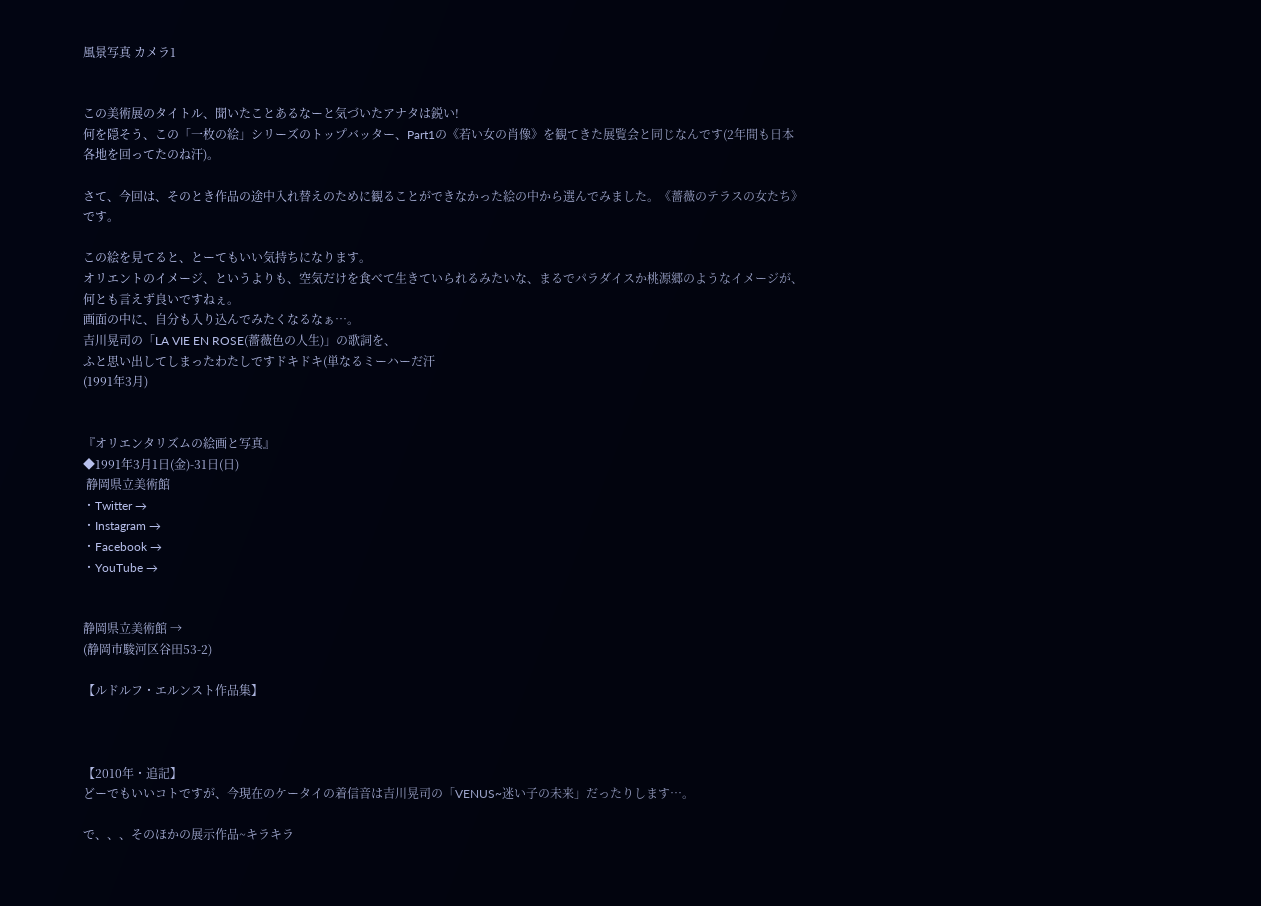風景写真 カメラ1


この美術展のタイトル、聞いたことあるなーと気づいたアナタは鋭い!
何を隠そう、この「一枚の絵」シリーズのトップバッター、Part1の《若い女の肖像》を観てきた展覧会と同じなんです(2年間も日本各地を回ってたのね汗)。

さて、今回は、そのとき作品の途中入れ替えのために観ることができなかった絵の中から選んでみました。《薔薇のテラスの女たち》です。

この絵を見てると、とーてもいい気持ちになります。
オリエントのイメージ、というよりも、空気だけを食べて生きていられるみたいな、まるでパラダイスか桃源郷のようなイメージが、何とも言えず良いですねぇ。
画面の中に、自分も入り込んでみたくなるなぁ…。
吉川晃司の「LA VIE EN ROSE(薔薇色の人生)」の歌詞を、
ふと思い出してしまったわたしですドキドキ(単なるミーハーだ汗
(1991年3月)


『オリエンタリズムの絵画と写真』
◆1991年3月1日(金)-31日(日)
 静岡県立美術館
・Twitter →
・Instagram →
・Facebook →
・YouTube →


静岡県立美術館 →
(静岡市駿河区谷田53-2)

【ルドルフ・エルンスト作品集】



【2010年・追記】
どーでもいいコトですが、今現在のケータイの着信音は吉川晃司の「VENUS~迷い子の未来」だったりします…。

で、、、そのほかの展示作品~キラキラ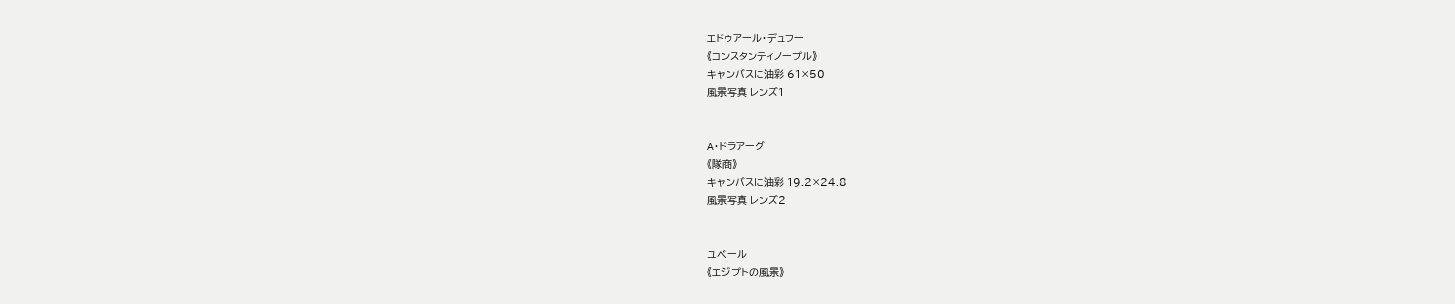エドゥアール・デュフー
《コンスタンティノープル》
キャンバスに油彩 61×50
風景写真 レンズ1


A・ドラアーグ
《隊商》
キャンバスに油彩 19.2×24.8
風景写真 レンズ2


ユベール
《エジプトの風景》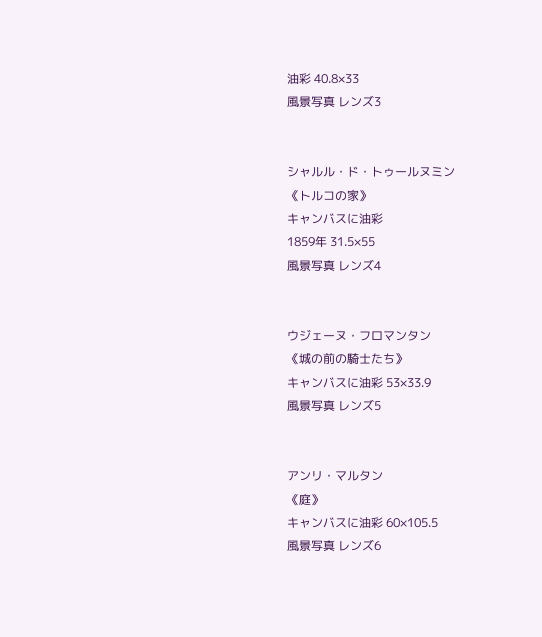油彩 40.8×33
風景写真 レンズ3


シャルル・ド・トゥールヌミン
《トルコの家》
キャンバスに油彩
1859年 31.5×55
風景写真 レンズ4


ウジェーヌ・フロマンタン
《城の前の騎士たち》
キャンバスに油彩 53×33.9
風景写真 レンズ5


アンリ・マルタン
《庭》
キャンバスに油彩 60×105.5
風景写真 レンズ6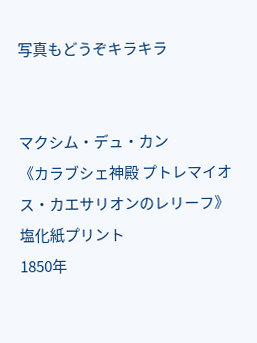写真もどうぞキラキラ


マクシム・デュ・カン
《カラブシェ神殿 プトレマイオス・カエサリオンのレリーフ》
塩化紙プリント
1850年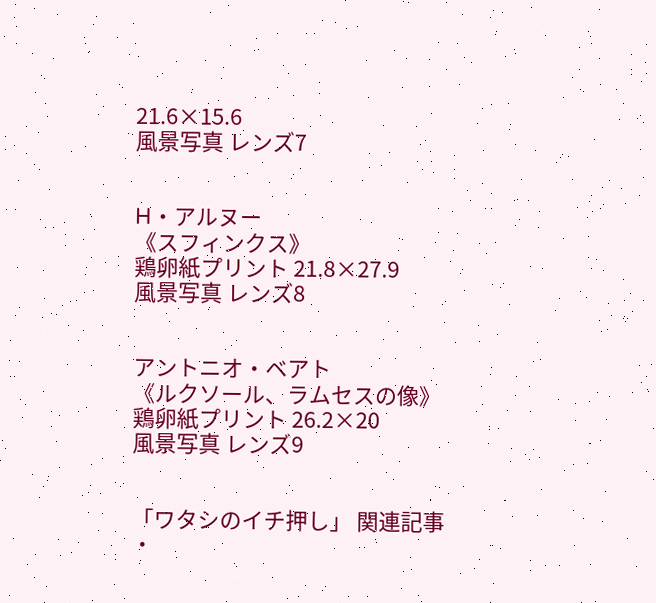21.6×15.6
風景写真 レンズ7


H・アルヌー
《スフィンクス》
鶏卵紙プリント 21.8×27.9
風景写真 レンズ8


アントニオ・ベアト
《ルクソール、ラムセスの像》
鶏卵紙プリント 26.2×20
風景写真 レンズ9


「ワタシのイチ押し」 関連記事
・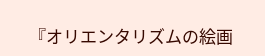『オリエンタリズムの絵画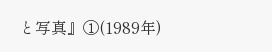と写真』①(1989年)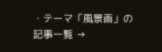・テーマ「風景画」の記事一覧 →